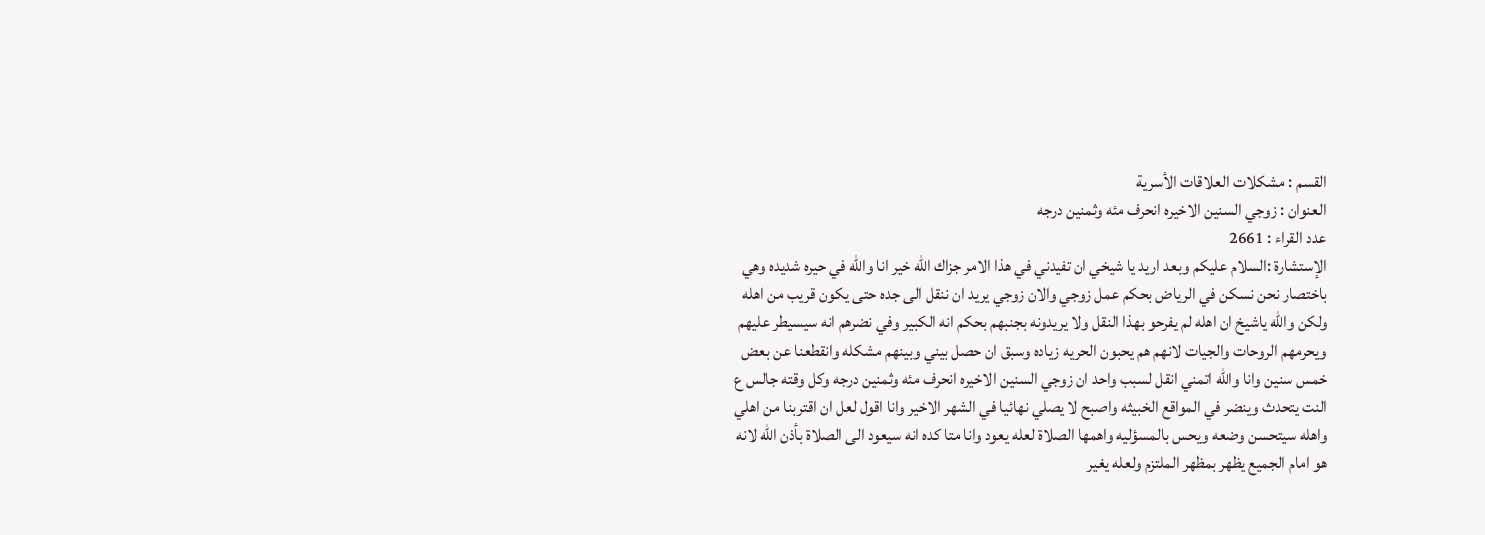القسم : مشكلات العلاقات الأسرية
العنوان : زوجي السنين الاخيره انحرف مئه وثمنين درجه
عدد القراء : 2661
الإستشارة :السلام عليكم وبعد اريد يا شيخي ان تفيدني في هذا الامر جزاك الله خير انا والله في حيره شديده وهي باختصار نحن نسكن في الرياض بحكم عمل زوجي والان زوجي يريد ان ننقل الى جده حتى يكون قريب من اهله ولكن والله ياشيخ ان اهله لم يفرحو بهذا النقل ولا يريدونه بجنبهم بحكم انه الكبير وفي نضرهم انه سيسيطر عليهم ويحرمهم الروحات والجيات لانهم هم يحبون الحريه زياده وسبق ان حصل بيني وبينهم مشكله وانقطعنا عن بعض خمس سنين وانا والله اتمني انقل لسبب واحد ان زوجي السنين الاخيره انحرف مئه وثمنين درجه وكل وقته جالس ع النت يتحدث وينضر في المواقع الخبيثه واصبح لا يصلي نهائيا في الشهر الاخير وانا اقول لعل ان اقتربنا من اهلي واهله سيتحسن وضعه ويحس بالمسؤليه واهمها الصلاة لعله يعود وانا متا كده انه سيعود الى الصلاة بأذن الله لانه هو امام الجميع يظهر بمظهر الملتزم ولعله يغير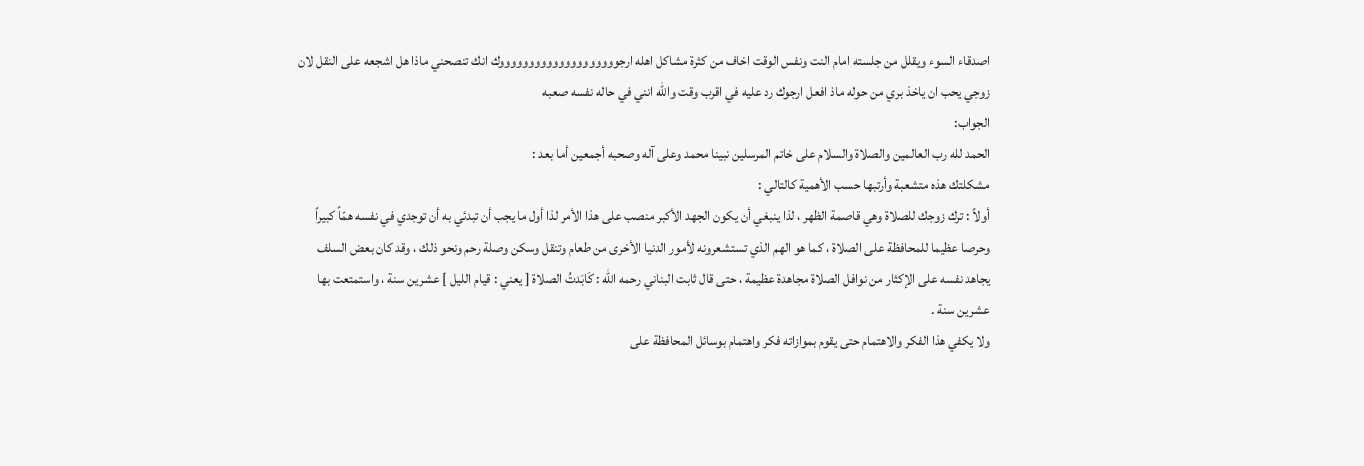اصدقاء السوء ويقلل من جلسته امام النت ونفس الوقت اخاف من كثرة مشاكل اهله ارجووووووووووووووووووووك انك تنصحني ماذا هل اشجعه على النقل لان زوجي يحب ان ياخذ بري من حوله ماذ افعل ارجوك رد عليه في اقرب وقت والله انني في حاله نفسه صعبه
الجواب:
الحمد لله رب العالمين والصلاة والسلام على خاتم المرسلين نبينا محمد وعلى آله وصحبه أجمعين أما بعد :
مشكلتك هذه متشعبة وأرتبها حسب الأهمية كالتالي :
أولاً : ترك زوجك للصلاة وهي قاصمة الظهر ، لذا ينبغي أن يكون الجهد الأكبر منصب على هذا الأمر لذا أول ما يجب أن تبدئي به أن توجدي في نفسه همّاً كبيراً وحرصا عظيما للمحافظة على الصلاة ، كما هو الهم الذي تستشعرونه لأمور الدنيا الأخرى من طعام وتنقل وسكن وصلة رحم ونحو ذلك ، وقد كان بعض السلف يجاهد نفسه على الإكثار من نوافل الصلاة مجاهدة عظيمة ، حتى قال ثابت البناني رحمه الله : كَابَدتُ الصلاة [ يعني : قيام الليل ] عشرين سنة ، واستمتعت بها عشرين سنة .
ولا يكفي هذا الفكر والاهتمام حتى يقوم بموازاته فكر واهتمام بوسائل المحافظة على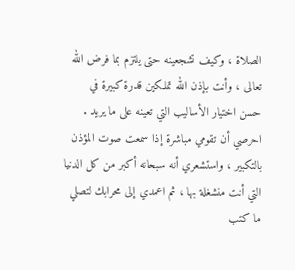الصلاة ، وكيف تشجعينه حتى يلتزم بما فرض الله تعالى ، وأنت بإذن الله تملكين قدرة كبيرة في حسن اختيار الأساليب التي تعينه على ما يريد .
احرصي أن تقومي مباشرة إذا سمعت صوت المؤذن بالتكبير ، واستشعري أنه سبحانه أكبر من كل الدنيا التي أنت منشغلة بها ، ثم اعمدي إلى محرابك لتصلي ما كتب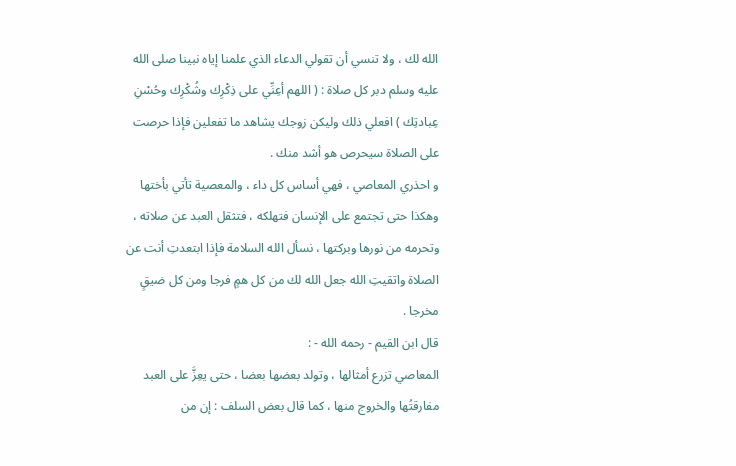الله لك ، ولا تنسي أن تقولي الدعاء الذي علمنا إياه نبينا صلى الله عليه وسلم دبر كل صلاة : ( اللهم أعِنِّي على ذِكْرِك وشُكْرِك وحُسْنِ عِبادتِك ) افعلي ذلك وليكن زوجك يشاهد ما تفعلين فإذا حرصت على الصلاة سيحرص هو أشد منك .
و احذري المعاصي ، فهي أساس كل داء ، والمعصية تأتي بأختها وهكذا حتى تجتمع على الإنسان فتهلكه ، فتثقل العبد عن صلاته ، وتحرمه من نورها وبركتها ، نسأل الله السلامة فإذا ابتعدتِ أنت عن الصلاة واتقيتِ الله جعل الله لك من كل همٍ فرجا ومن كل ضيقٍ مخرجا .
قال ابن القيم - رحمه الله - :
المعاصي تزرع أمثالها ، وتولد بعضها بعضا ، حتى يعِزَّ على العبد مفارقتُها والخروج منها ، كما قال بعض السلف : إن من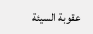عقوبة السيئة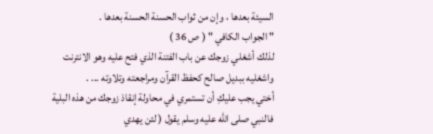السيئة بعدها ، وإن من ثواب الحسنة الحسنة بعدها .
" الجواب الكافي " ( ص 36 )
لذلك أشغلي زوجك عن باب الفتنة الذي فتح عليه وهو الانترنت واشغليه ببديل صالح كحفظ القرآن ومراجعته وتلاوته ... .
أختي يجب عليكِ أن تستمري في محاولة إنقاذ زوجك من هذه البلية فالنبي صلى الله عليه وسلم يقول ( لئن يهدي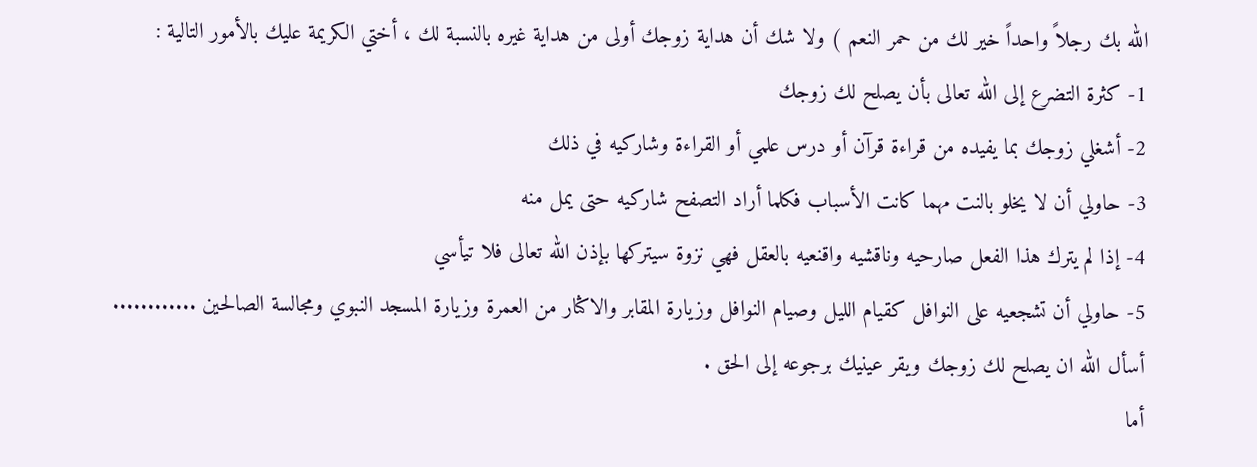الله بك رجلاً واحداً خير لك من حمر النعم ) ولا شك أن هداية زوجك أولى من هداية غيره بالنسبة لك ، أختي الكريمة عليك بالأمور التالية :
1- كثرة التضرع إلى الله تعالى بأن يصلح لك زوجك
2- أشغلي زوجك بما يفيده من قراءة قرآن أو درس علمي أو القراءة وشاركيه في ذلك
3- حاولي أن لا يخلو بالنت مهما كانت الأسباب فكلما أراد التصفح شاركيه حتى يمل منه
4- إذا لم يترك هذا الفعل صارحيه وناقشيه واقنعيه بالعقل فهي نزوة سيتركها بإذن الله تعالى فلا تيأسي
5- حاولي أن تشجعيه على النوافل كقيام الليل وصيام النوافل وزيارة المقابر والاكثار من العمرة وزيارة المسجد النبوي ومجالسة الصالحين ............
أسأل الله ان يصلح لك زوجك ويقر عينيك برجوعه إلى الحق .
أما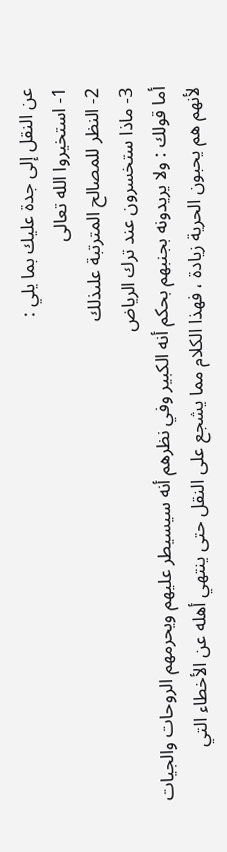عن النقل إلى جدة عليك بما يلي :
1- استخيروا الله تعالى
2- النظر للمصالح المترتبة علىذلك
3- ماذا ستخسرون عند ترك الرياض
أما قولك : ولا يريدونه بجنبهم بحكم أنه الكبير وفي نظرهم أنه سيسيطر عليهم ويحرمهم الروحات والجيات لأنهم هم يحبون الحرية زيادة ، فهذا الكلام مما يشجع على النقل حتى ينتهي أهله عن الأخطاء التي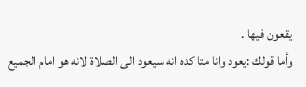يقعون فيها .
وأما قولك :يعود وانا متا كده انه سيعود الى الصلاة لانه هو امام الجميع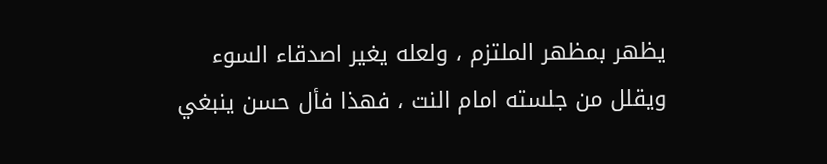يظهر بمظهر الملتزم ، ولعله يغير اصدقاء السوء ويقلل من جلسته امام النت ، فهذا فأل حسن ينبغي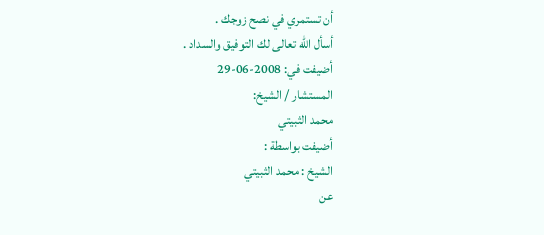أن تستمري في نصح زوجك .
أسأل الله تعالى لك التوفيق والسداد .
أضيفت في: 2008-06-29
المستشار / الشيخ:
محمد الثبيتي
أضيفت بواسطة :
الشيخ : محمد الثبيتي
عن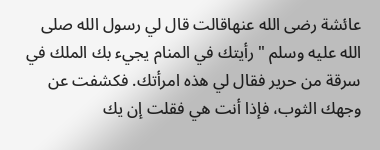عائشة رضى الله عنهاقالت قال لي رسول الله صلى الله عليه وسلم " رأيتك في المنام يجيء بك الملك في سرقة من حرير فقال لي هذه امرأتك. فكشفت عن وجهك الثوب، فإذا أنت هي فقلت إن يك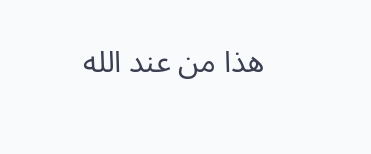هذا من عند الله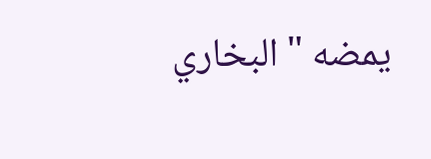يمضه " البخاري